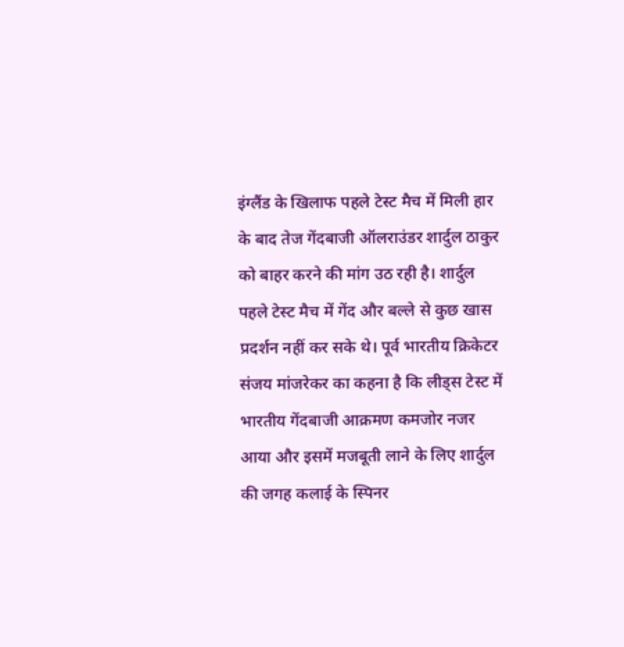इंग्लैंड के खिलाफ पहले टेस्ट मैच में मिली हार के बाद तेज गेंदबाजी ऑलराउंडर शार्दुल ठाकुर को बाहर करने की मांग उठ रही है। शार्दुल पहले टेस्ट मैच में गेंद और बल्ले से कुछ खास प्रदर्शन नहीं कर सके थे। पूर्व भारतीय क्रिकेटर संजय मांजरेकर का कहना है कि लीड्स टेस्ट में भारतीय गेंदबाजी आक्रमण कमजोर नजर आया और इसमें मजबूती लाने के लिए शार्दुल की जगह कलाई के स्पिनर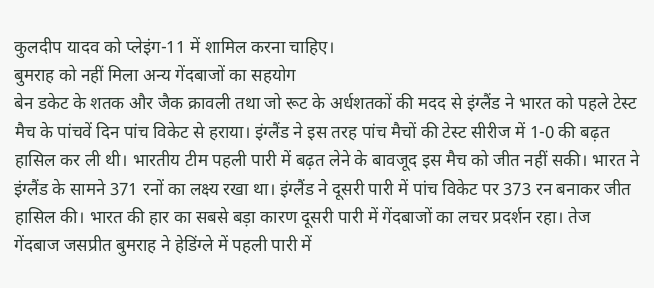कुलदीप यादव को प्लेइंग-11 में शामिल करना चाहिए।
बुमराह को नहीं मिला अन्य गेंदबाजों का सहयोग
बेन डकेट के शतक और जैक क्रावली तथा जो रूट के अर्धशतकों की मदद से इंग्लैंड ने भारत को पहले टेस्ट मैच के पांचवें दिन पांच विकेट से हराया। इंग्लैंड ने इस तरह पांच मैचों की टेस्ट सीरीज में 1-0 की बढ़त हासिल कर ली थी। भारतीय टीम पहली पारी में बढ़त लेने के बावजूद इस मैच को जीत नहीं सकी। भारत ने इंग्लैंड के सामने 371 रनों का लक्ष्य रखा था। इंग्लैंड ने दूसरी पारी में पांच विकेट पर 373 रन बनाकर जीत हासिल की। भारत की हार का सबसे बड़ा कारण दूसरी पारी में गेंदबाजों का लचर प्रदर्शन रहा। तेज गेंदबाज जसप्रीत बुमराह ने हेडिंग्ले में पहली पारी में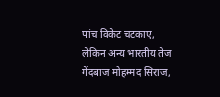पांच विकेट चटकाए, लेकिन अन्य भारतीय तेज गेंदबाज मोहम्मद सिराज,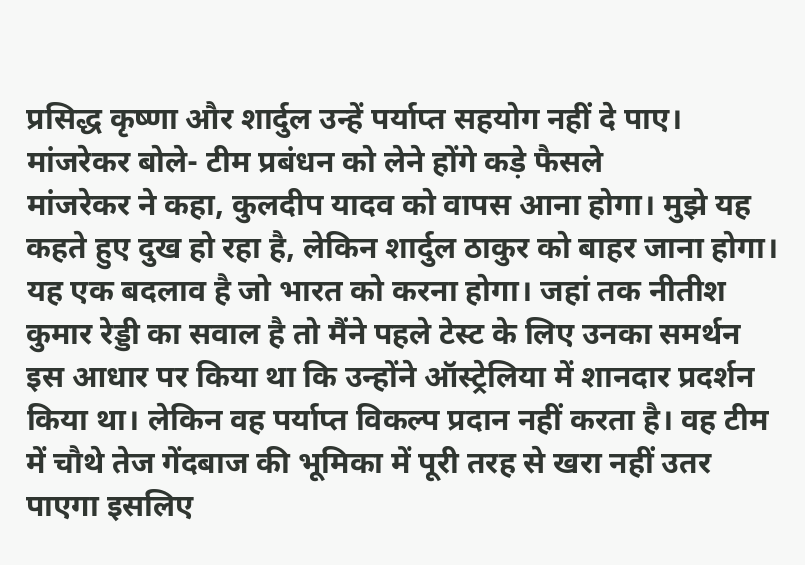प्रसिद्ध कृष्णा और शार्दुल उन्हें पर्याप्त सहयोग नहीं दे पाए।
मांजरेकर बोले- टीम प्रबंधन को लेने होंगे कड़े फैसले
मांजरेकर ने कहा, कुलदीप यादव को वापस आना होगा। मुझे यह कहते हुए दुख हो रहा है, लेकिन शार्दुल ठाकुर को बाहर जाना होगा। यह एक बदलाव है जो भारत को करना होगा। जहां तक नीतीश कुमार रेड्डी का सवाल है तो मैंने पहले टेस्ट के लिए उनका समर्थन इस आधार पर किया था कि उन्होंने ऑस्ट्रेलिया में शानदार प्रदर्शन किया था। लेकिन वह पर्याप्त विकल्प प्रदान नहीं करता है। वह टीम में चौथे तेज गेंदबाज की भूमिका में पूरी तरह से खरा नहीं उतर पाएगा इसलिए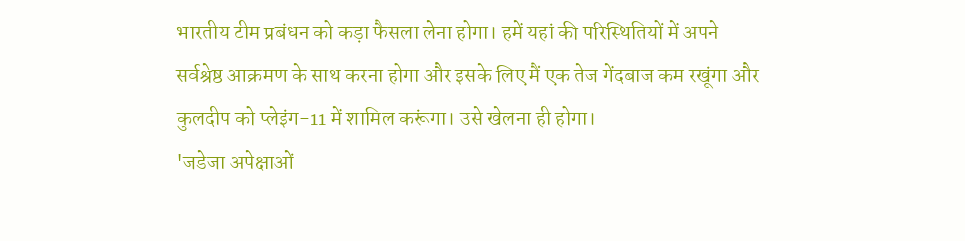भारतीय टीम प्रबंधन को कड़ा फैसला लेना होगा। हमें यहां की परिस्थितियों में अपने सर्वश्रेष्ठ आक्रमण के साथ करना होगा और इसके लिए मैं एक तेज गेंदबाज कम रखूंगा और कुलदीप को प्लेइंग-11 में शामिल करूंगा। उसे खेलना ही होगा।
'जडेजा अपेक्षाओं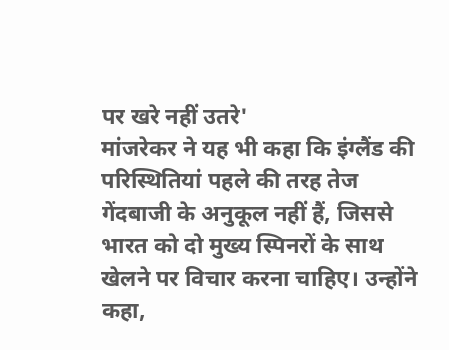पर खरे नहीं उतरे'
मांजरेकर ने यह भी कहा कि इंग्लैंड की परिस्थितियां पहले की तरह तेज गेंदबाजी के अनुकूल नहीं हैं, जिससे भारत को दो मुख्य स्पिनरों के साथ खेलने पर विचार करना चाहिए। उन्होंने कहा,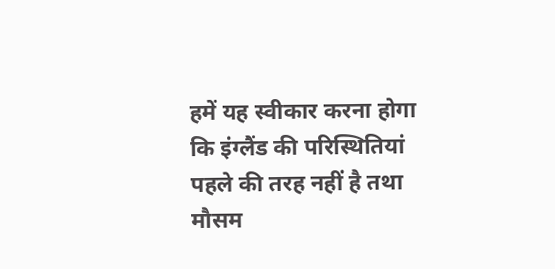हमें यह स्वीकार करना होगा कि इंग्लैंड की परिस्थितियां पहले की तरह नहीं है तथा मौसम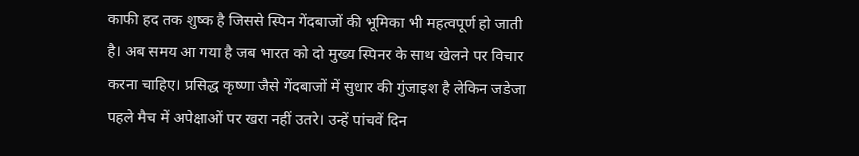काफी हद तक शुष्क है जिससे स्पिन गेंदबाजों की भूमिका भी महत्वपूर्ण हो जाती है। अब समय आ गया है जब भारत को दो मुख्य स्पिनर के साथ खेलने पर विचार करना चाहिए। प्रसिद्ध कृष्णा जैसे गेंदबाजों में सुधार की गुंजाइश है लेकिन जडेजा पहले मैच में अपेक्षाओं पर खरा नहीं उतरे। उन्हें पांचवें दिन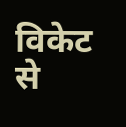विकेट से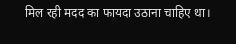मिल रही मदद का फायदा उठाना चाहिए था।